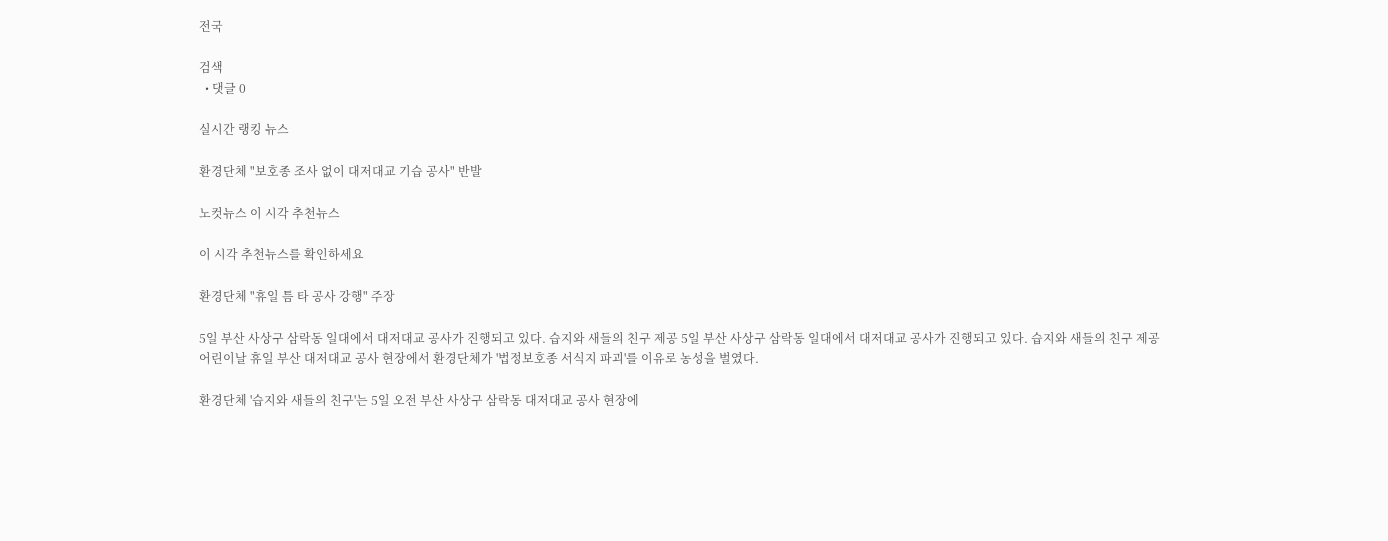전국

검색
  • 댓글 0

실시간 랭킹 뉴스

환경단체 "보호종 조사 없이 대저대교 기습 공사" 반발

노컷뉴스 이 시각 추천뉴스

이 시각 추천뉴스를 확인하세요

환경단체 "휴일 틈 타 공사 강행" 주장

5일 부산 사상구 삼락동 일대에서 대저대교 공사가 진행되고 있다. 습지와 새들의 친구 제공 5일 부산 사상구 삼락동 일대에서 대저대교 공사가 진행되고 있다. 습지와 새들의 친구 제공
어린이날 휴일 부산 대저대교 공사 현장에서 환경단체가 '법정보호종 서식지 파괴'를 이유로 농성을 벌였다.

환경단체 '습지와 새들의 친구'는 5일 오전 부산 사상구 삼락동 대저대교 공사 현장에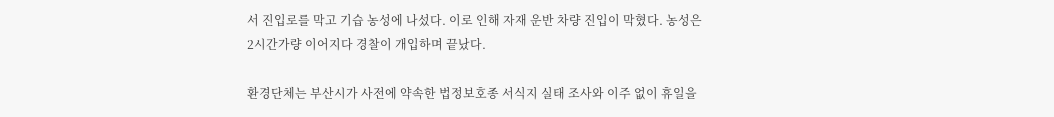서 진입로를 막고 기습 농성에 나섰다. 이로 인해 자재 운반 차량 진입이 막혔다. 농성은 2시간가량 이어지다 경찰이 개입하며 끝났다.

환경단체는 부산시가 사전에 약속한 법정보호종 서식지 실태 조사와 이주 없이 휴일을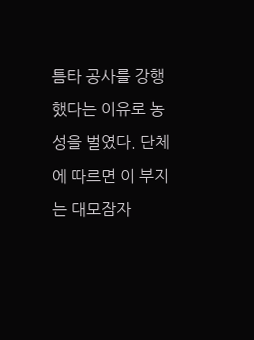틈타 공사를 강행했다는 이유로 농성을 벌였다. 단체에 따르면 이 부지는 대모잠자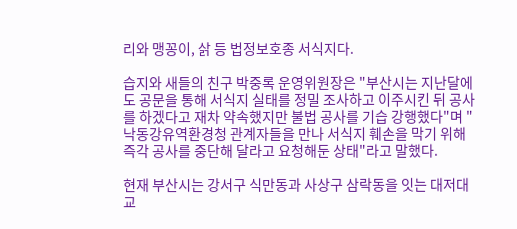리와 맹꽁이, 삵 등 법정보호종 서식지다.

습지와 새들의 친구 박중록 운영위원장은 "부산시는 지난달에도 공문을 통해 서식지 실태를 정밀 조사하고 이주시킨 뒤 공사를 하겠다고 재차 약속했지만 불법 공사를 기습 강행했다"며 "낙동강유역환경청 관계자들을 만나 서식지 훼손을 막기 위해 즉각 공사를 중단해 달라고 요청해둔 상태"라고 말했다.

현재 부산시는 강서구 식만동과 사상구 삼락동을 잇는 대저대교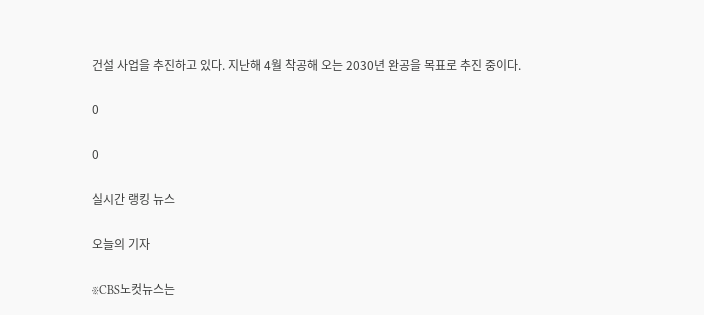건설 사업을 추진하고 있다. 지난해 4월 착공해 오는 2030년 완공을 목표로 추진 중이다.

0

0

실시간 랭킹 뉴스

오늘의 기자

※CBS노컷뉴스는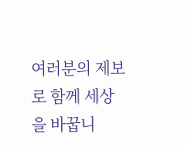여러분의 제보로 함께 세상을 바꿉니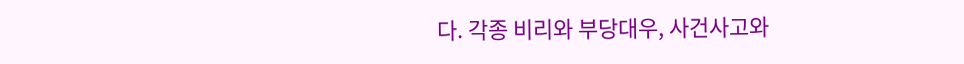다. 각종 비리와 부당대우, 사건사고와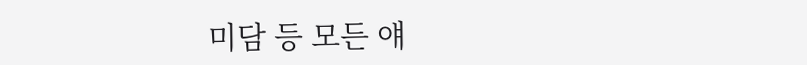미담 등 모든 얘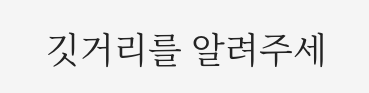깃거리를 알려주세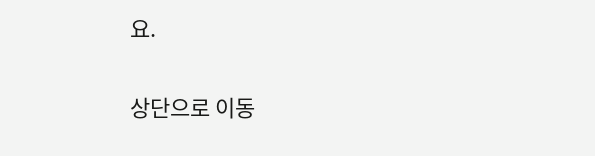요.

상단으로 이동